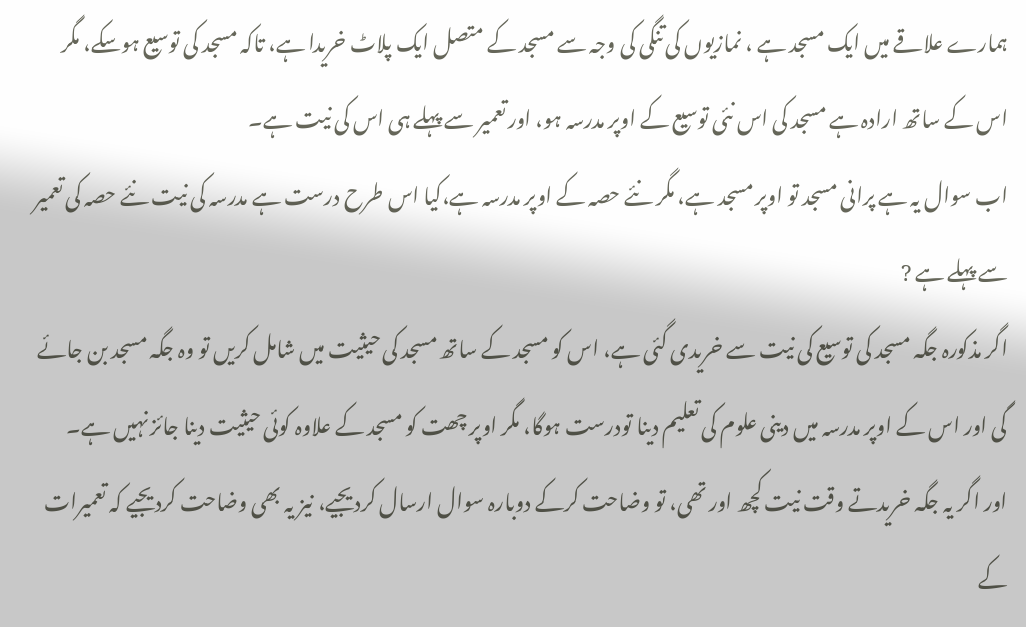ہمارے علاقے میں ایک مسجد ہے ، نمازیوں کی تنگی کی وجہ سے مسجد کے متصل ایک پلاٹ خریدا ہے، تاکہ مسجد کی توسیع ہوسکے، مگر اس کے ساتھ ارادہ ہے مسجد کی اس نئی توسیع کے اوپر مدرسہ ہو، اور تعمیر سے پہلے ہی اس کی نیت ہے۔
اب سوال یہ ہے پرانی مسجد تو اوپر مسجد ہے، مگر نئے حصہ کے اوپر مدرسہ ہے،کیا اس طرح درست ہے مدرسہ کی نیت نئے حصہ کی تعمیر سے پہلے ہے ?
اگر مذکورہ جگہ مسجد کی توسیع کی نیت سے خریدی گئی ہے، اس کو مسجد کے ساتھ مسجد کی حیثیت میں شامل کریں تو وہ جگہ مسجد بن جائے گی اور اس کے اوپر مدرسہ میں دینی علوم کی تعلیم دینا تودرست ہوگا، مگر اوپر چھت کو مسجد کے علاوہ کوئی حیثیت دینا جائز نہیں ہے۔
اور اگر یہ جگہ خریدتے وقت نیت کچھ اور تھی، تو وضاحت کرکے دوبارہ سوال ارسال کردیجیے، نیز یہ بھی وضاحت کردیجیے کہ تعمیرات کے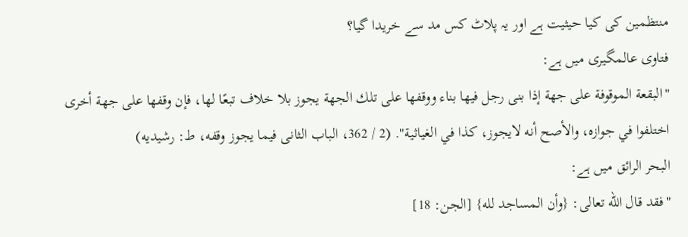منتظمین کی کیا حیثیت ہے اور یہ پلاٹ کس مد سے خریدا گیا؟
فتاوی عالمگیری میں ہے:
"البقعة الموقوفة على جهة إذا بنى رجل فيها بناء ووقفها على تلك الجهة يجوز بلا خلاف تبعًا لها، فإن وقفها على جهة أخرى اختلفوا في جوازه، والأصح أنه لايجوز، كذا في الغياثية". (2 / 362، الباب الثانی فیما یجوز وقفه، ط: رشیدیه)
البحر الرائق میں ہے:
"فقد قال الله تعالى: {وأن المساجد لله} [الجن: 18]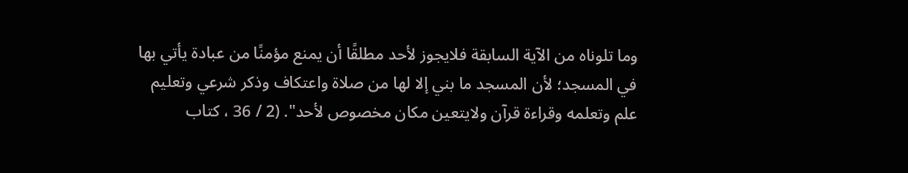وما تلوناه من الآية السابقة فلايجوز لأحد مطلقًا أن يمنع مؤمنًا من عبادة يأتي بها في المسجد؛ لأن المسجد ما بني إلا لها من صلاة واعتكاف وذكر شرعي وتعليم علم وتعلمه وقراءة قرآن ولايتعين مكان مخصوص لأحد". (2 / 36 ، کتاب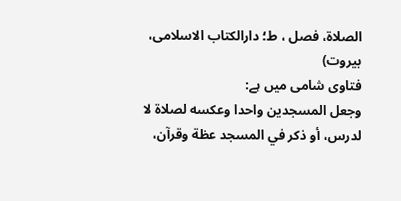الصلاۃ، فصل ، ط؛ دارالکتاب الاسلامی، بیروت)
فتاوی شامی میں ہے:
وجعل المسجدين واحدا وعكسه لصلاة لا لدرس، أو ذكر في المسجد عظة وقرآن،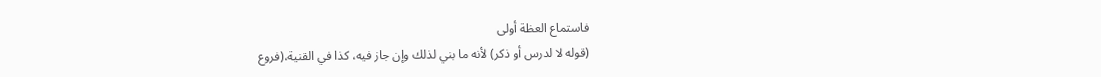فاستماع العظة أولى
(قوله لا لدرس أو ذكر) لأنه ما بني لذلك وإن جاز فيه، كذا في القنية،(فروع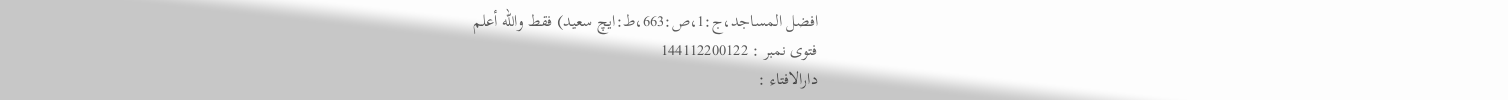افضل المساجد،ج:1،ص:663،ط:ایچ سعید) فقط والله أعلم
فتوی نمبر : 144112200122
دارالافتاء :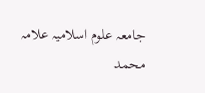جامعہ علوم اسلامیہ علامہ محمد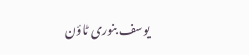یوسف بنوری ٹاؤن